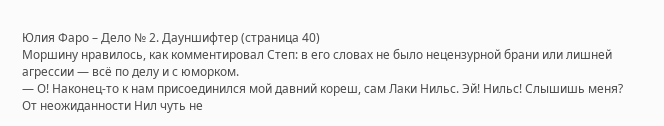Юлия Фаро – Дело № 2. Дауншифтер (страница 40)
Моршину нравилось, как комментировал Степ: в его словах не было нецензурной брани или лишней агрессии — всё по делу и с юморком.
— О! Наконец-то к нам присоединился мой давний кореш, сам Лаки Нильс. Эй! Нильс! Слышишь меня?
От неожиданности Нил чуть не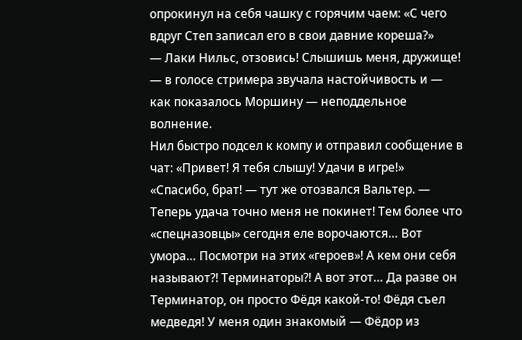опрокинул на себя чашку с горячим чаем: «С чего вдруг Степ записал его в свои давние кореша?»
— Лаки Нильс, отзовись! Слышишь меня, дружище! — в голосе стримера звучала настойчивость и — как показалось Моршину — неподдельное волнение.
Нил быстро подсел к компу и отправил сообщение в чат: «Привет! Я тебя слышу! Удачи в игре!»
«Спасибо, брат! — тут же отозвался Вальтер. — Теперь удача точно меня не покинет! Тем более что «спецназовцы» сегодня еле ворочаются… Вот умора… Посмотри на этих «героев»! А кем они себя называют?! Терминаторы?! А вот этот… Да разве он Терминатор, он просто Фёдя какой-то! Фёдя съел медведя! У меня один знакомый — Фёдор из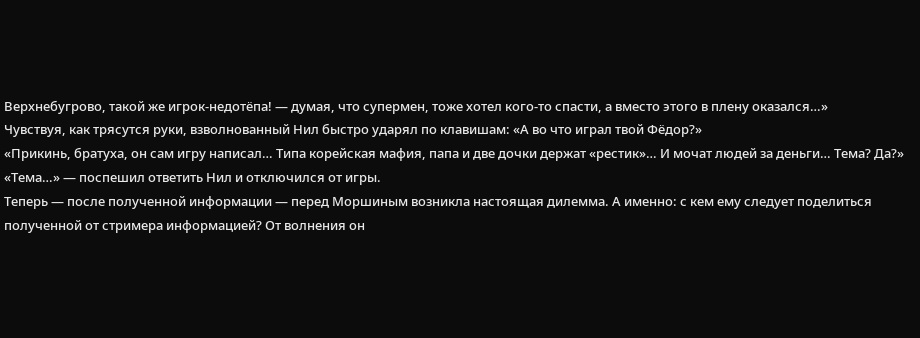Верхнебугрово, такой же игрок-недотёпа! — думая, что супермен, тоже хотел кого-то спасти, а вместо этого в плену оказался…»
Чувствуя, как трясутся руки, взволнованный Нил быстро ударял по клавишам: «А во что играл твой Фёдор?»
«Прикинь, братуха, он сам игру написал… Типа корейская мафия, папа и две дочки держат «рестик»… И мочат людей за деньги… Тема? Да?»
«Тема…» — поспешил ответить Нил и отключился от игры.
Теперь — после полученной информации — перед Моршиным возникла настоящая дилемма. А именно: с кем ему следует поделиться полученной от стримера информацией? От волнения он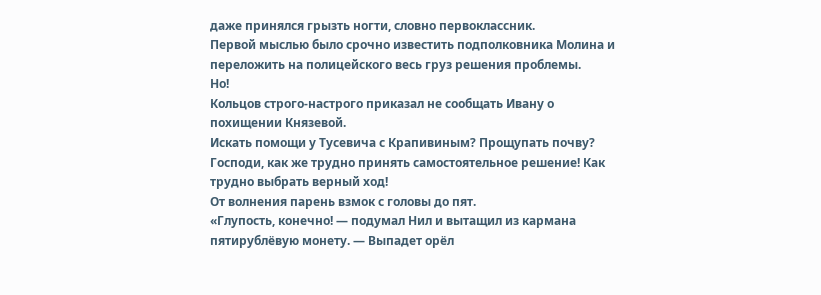даже принялся грызть ногти, словно первоклассник.
Первой мыслью было срочно известить подполковника Молина и переложить на полицейского весь груз решения проблемы.
Но!
Кольцов строго-настрого приказал не сообщать Ивану о похищении Князевой.
Искать помощи у Тусевича с Крапивиным? Прощупать почву? Господи, как же трудно принять самостоятельное решение! Как трудно выбрать верный ход!
От волнения парень взмок с головы до пят.
«Глупость, конечно! — подумал Нил и вытащил из кармана пятирублёвую монету. — Выпадет орёл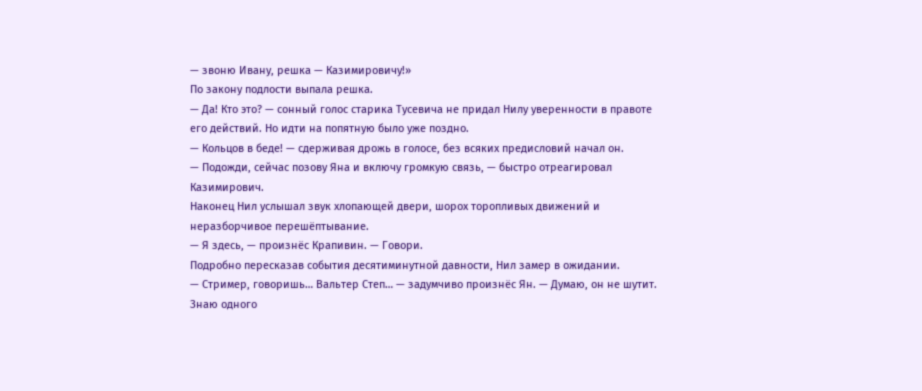— звоню Ивану, решка — Казимировичу!»
По закону подлости выпала решка.
— Да! Кто это? — сонный голос старика Тусевича не придал Нилу уверенности в правоте его действий. Но идти на попятную было уже поздно.
— Кольцов в беде! — сдерживая дрожь в голосе, без всяких предисловий начал он.
— Подожди, сейчас позову Яна и включу громкую связь, — быстро отреагировал Казимирович.
Наконец Нил услышал звук хлопающей двери, шорох торопливых движений и неразборчивое перешёптывание.
— Я здесь, — произнёс Крапивин. — Говори.
Подробно пересказав события десятиминутной давности, Нил замер в ожидании.
— Стример, говоришь… Вальтер Степ… — задумчиво произнёс Ян. — Думаю, он не шутит. Знаю одного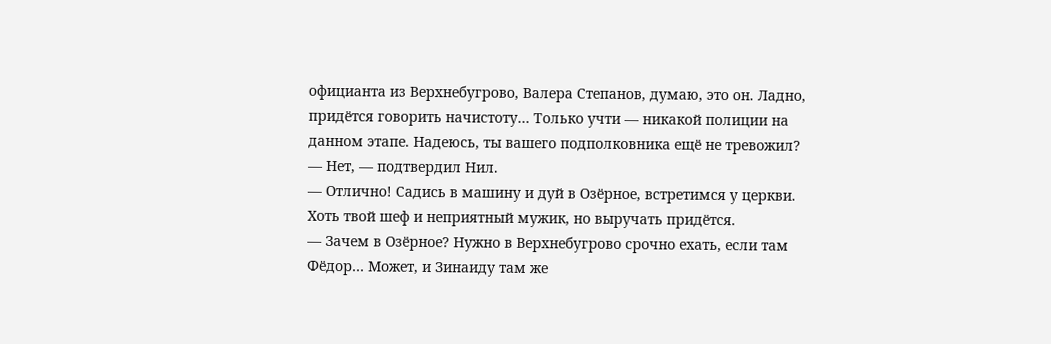официанта из Верхнебугрово, Валера Степанов, думаю, это он. Ладно, придётся говорить начистоту… Только учти — никакой полиции на данном этапе. Надеюсь, ты вашего подполковника ещё не тревожил?
— Нет, — подтвердил Нил.
— Отлично! Садись в машину и дуй в Озёрное, встретимся у церкви. Хоть твой шеф и неприятный мужик, но выручать придётся.
— Зачем в Озёрное? Нужно в Верхнебугрово срочно ехать, если там Фёдор… Может, и Зинаиду там же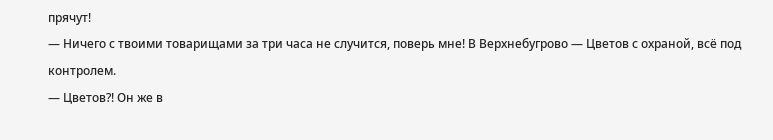прячут!
— Ничего с твоими товарищами за три часа не случится, поверь мне! В Верхнебугрово — Цветов с охраной, всё под контролем.
— Цветов?! Он же в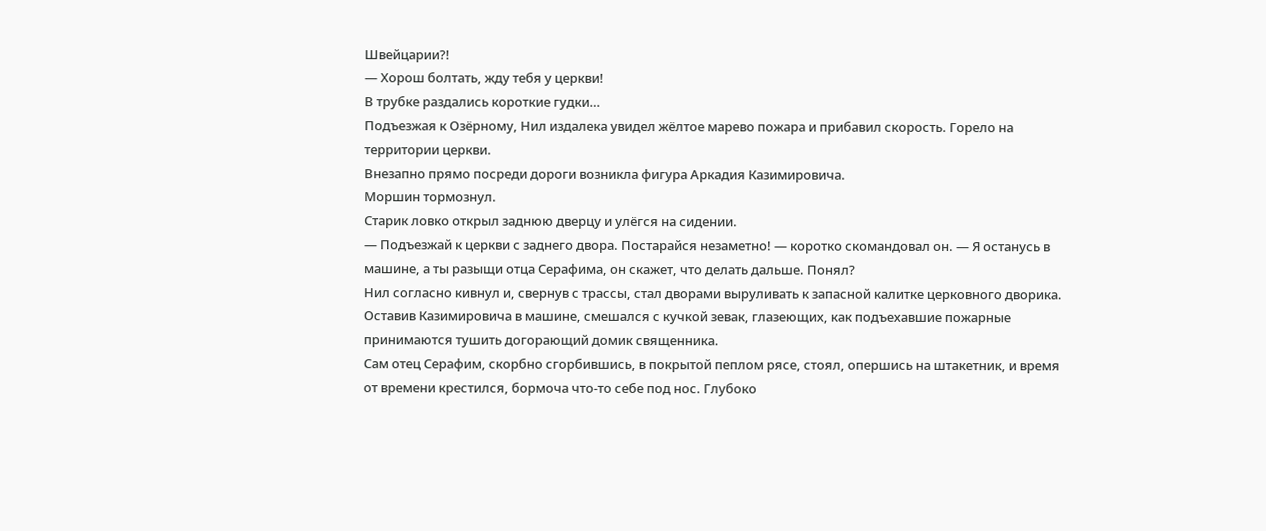Швейцарии?!
— Хорош болтать, жду тебя у церкви!
В трубке раздались короткие гудки…
Подъезжая к Озёрному, Нил издалека увидел жёлтое марево пожара и прибавил скорость. Горело на территории церкви.
Внезапно прямо посреди дороги возникла фигура Аркадия Казимировича.
Моршин тормознул.
Старик ловко открыл заднюю дверцу и улёгся на сидении.
— Подъезжай к церкви с заднего двора. Постарайся незаметно! — коротко скомандовал он. — Я останусь в машине, а ты разыщи отца Серафима, он скажет, что делать дальше. Понял?
Нил согласно кивнул и, свернув с трассы, стал дворами выруливать к запасной калитке церковного дворика.
Оставив Казимировича в машине, смешался с кучкой зевак, глазеющих, как подъехавшие пожарные принимаются тушить догорающий домик священника.
Сам отец Серафим, скорбно сгорбившись, в покрытой пеплом рясе, стоял, опершись на штакетник, и время от времени крестился, бормоча что-то себе под нос. Глубоко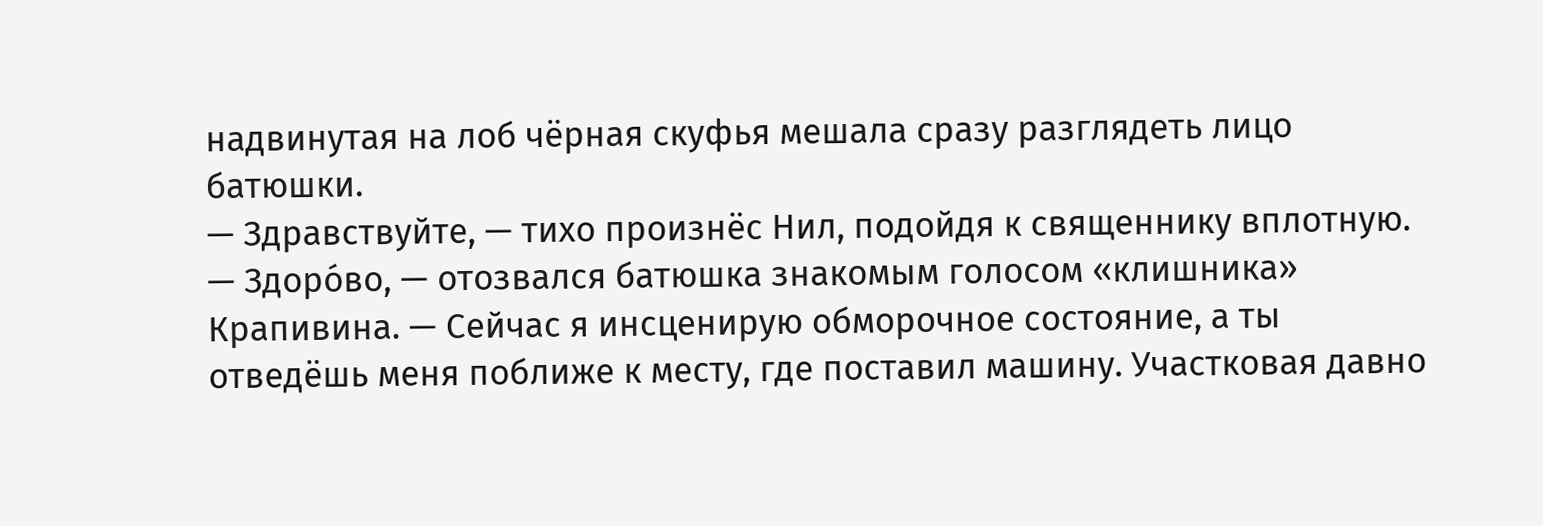надвинутая на лоб чёрная скуфья мешала сразу разглядеть лицо батюшки.
— Здравствуйте, — тихо произнёс Нил, подойдя к священнику вплотную.
— Здоро́во, — отозвался батюшка знакомым голосом «клишника» Крапивина. — Сейчас я инсценирую обморочное состояние, а ты отведёшь меня поближе к месту, где поставил машину. Участковая давно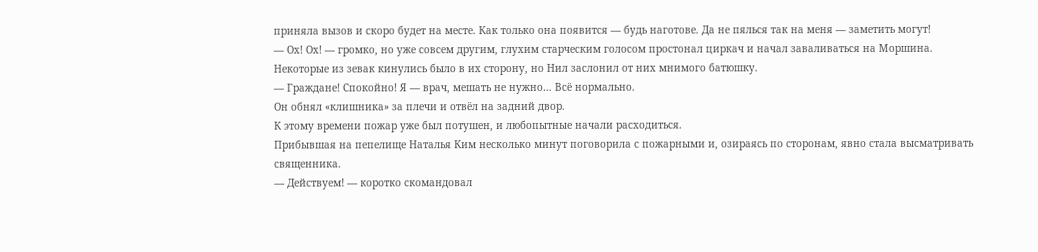приняла вызов и скоро будет на месте. Как только она появится — будь наготове. Да не пялься так на меня — заметить могут!
— Ох! Ох! — громко, но уже совсем другим, глухим старческим голосом простонал циркач и начал заваливаться на Моршина.
Некоторые из зевак кинулись было в их сторону, но Нил заслонил от них мнимого батюшку.
— Граждане! Спокойно! Я — врач, мешать не нужно… Всё нормально.
Он обнял «клишника» за плечи и отвёл на задний двор.
К этому времени пожар уже был потушен, и любопытные начали расходиться.
Прибывшая на пепелище Наталья Ким несколько минут поговорила с пожарными и, озираясь по сторонам, явно стала высматривать священника.
— Действуем! — коротко скомандовал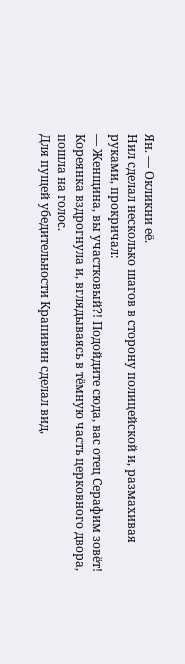Ян. — Окликни её.
Нил сделал несколько шагов в сторону полицейской и, размахивая руками, прокричал:
— Женщина, вы участковый?! Подойдите сюда, вас отец Серафим зовёт!
Кореянка вздрогнула и, вглядываясь в тёмную часть церковного двора, пошла на голос.
Для пущей убедительности Крапивин сделал вид,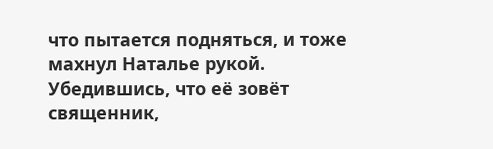что пытается подняться, и тоже махнул Наталье рукой.
Убедившись, что её зовёт священник,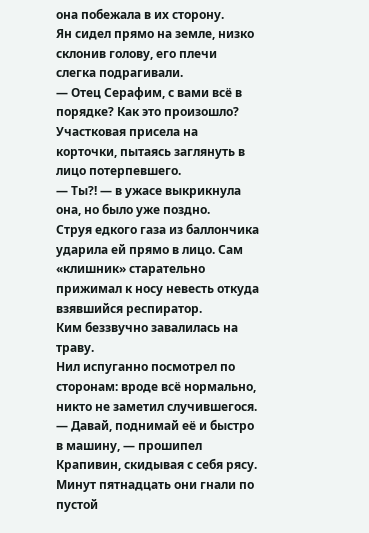она побежала в их сторону.
Ян сидел прямо на земле, низко склонив голову, его плечи слегка подрагивали.
— Отец Серафим, с вами всё в порядке? Как это произошло?
Участковая присела на корточки, пытаясь заглянуть в лицо потерпевшего.
— Ты?! — в ужасе выкрикнула она, но было уже поздно.
Струя едкого газа из баллончика ударила ей прямо в лицо. Сам «клишник» старательно прижимал к носу невесть откуда взявшийся респиратор.
Ким беззвучно завалилась на траву.
Нил испуганно посмотрел по сторонам: вроде всё нормально, никто не заметил случившегося.
— Давай, поднимай её и быстро в машину, — прошипел Крапивин, скидывая с себя рясу.
Минут пятнадцать они гнали по пустой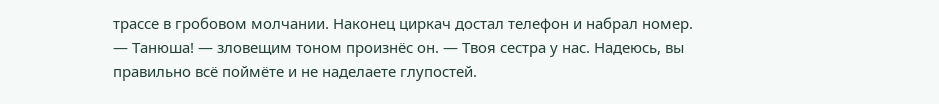трассе в гробовом молчании. Наконец циркач достал телефон и набрал номер.
— Танюша! — зловещим тоном произнёс он. — Твоя сестра у нас. Надеюсь, вы правильно всё поймёте и не наделаете глупостей.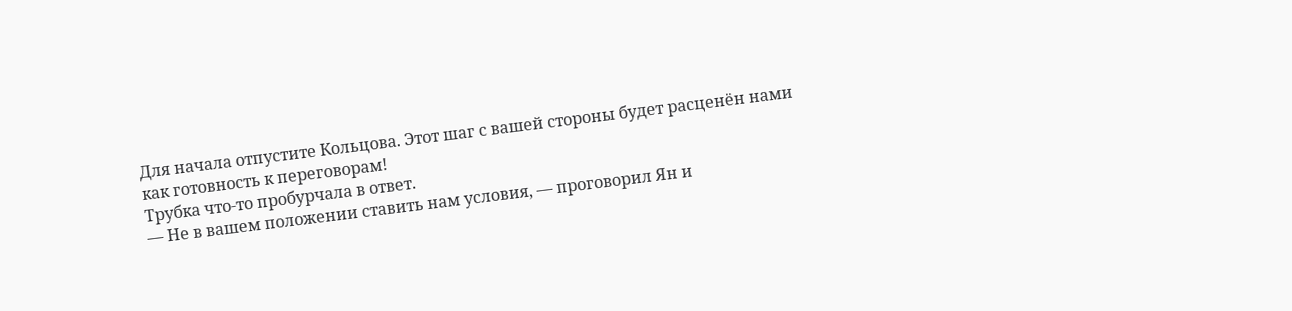Для начала отпустите Кольцова. Этот шаг с вашей стороны будет расценён нами как готовность к переговорам!
Трубка что-то пробурчала в ответ.
— Не в вашем положении ставить нам условия, — проговорил Ян и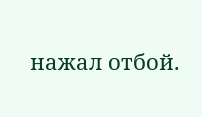нажал отбой.